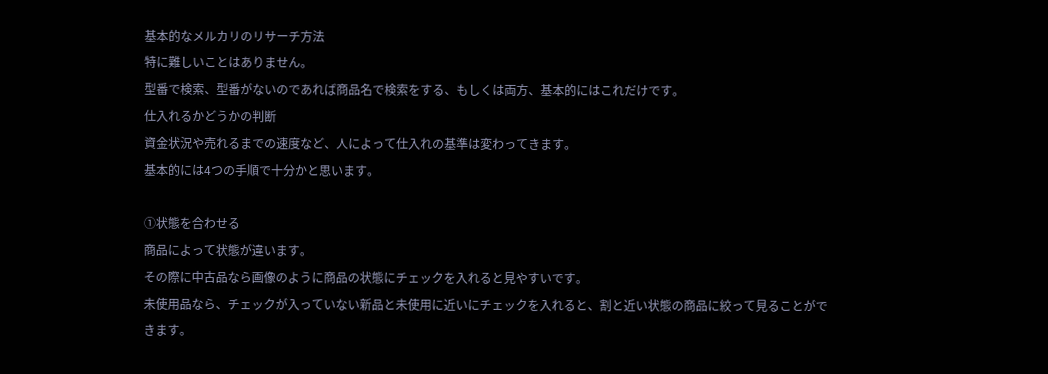基本的なメルカリのリサーチ方法
特に難しいことはありません。
型番で検索、型番がないのであれば商品名で検索をする、もしくは両方、基本的にはこれだけです。
仕入れるかどうかの判断
資金状況や売れるまでの速度など、人によって仕入れの基準は変わってきます。
基本的には4つの手順で十分かと思います。

①状態を合わせる
商品によって状態が違います。
その際に中古品なら画像のように商品の状態にチェックを入れると見やすいです。
未使用品なら、チェックが入っていない新品と未使用に近いにチェックを入れると、割と近い状態の商品に絞って見ることができます。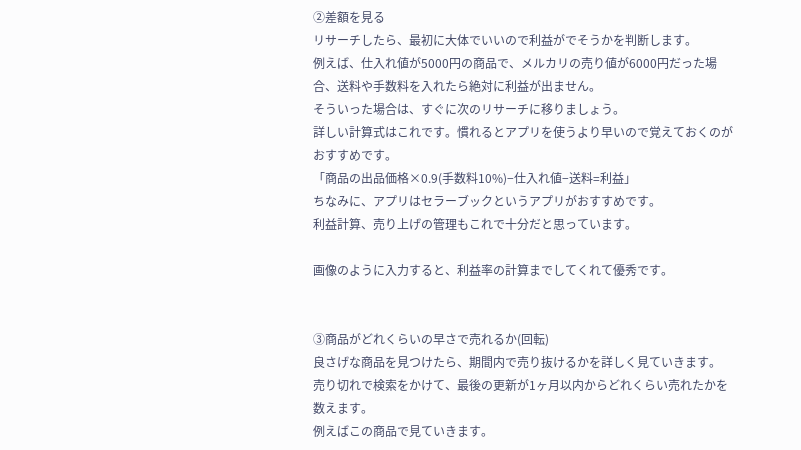②差額を見る
リサーチしたら、最初に大体でいいので利益がでそうかを判断します。
例えば、仕入れ値が5000円の商品で、メルカリの売り値が6000円だった場合、送料や手数料を入れたら絶対に利益が出ません。
そういった場合は、すぐに次のリサーチに移りましょう。
詳しい計算式はこれです。慣れるとアプリを使うより早いので覚えておくのがおすすめです。
「商品の出品価格×0.9(手数料10%)−仕入れ値−送料=利益」
ちなみに、アプリはセラーブックというアプリがおすすめです。
利益計算、売り上げの管理もこれで十分だと思っています。

画像のように入力すると、利益率の計算までしてくれて優秀です。


③商品がどれくらいの早さで売れるか(回転)
良さげな商品を見つけたら、期間内で売り抜けるかを詳しく見ていきます。
売り切れで検索をかけて、最後の更新が1ヶ月以内からどれくらい売れたかを数えます。
例えばこの商品で見ていきます。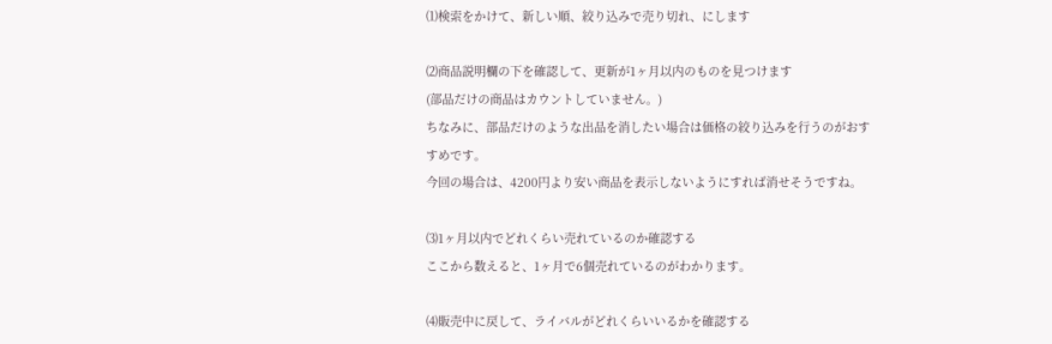⑴検索をかけて、新しい順、絞り込みで売り切れ、にします

⑵商品説明欄の下を確認して、更新が1ヶ月以内のものを見つけます
(部品だけの商品はカウントしていません。)
ちなみに、部品だけのような出品を消したい場合は価格の絞り込みを行うのがおすすめです。
今回の場合は、4200円より安い商品を表示しないようにすれば消せそうですね。

⑶1ヶ月以内でどれくらい売れているのか確認する
ここから数えると、1ヶ月で6個売れているのがわかります。

⑷販売中に戻して、ライバルがどれくらいいるかを確認する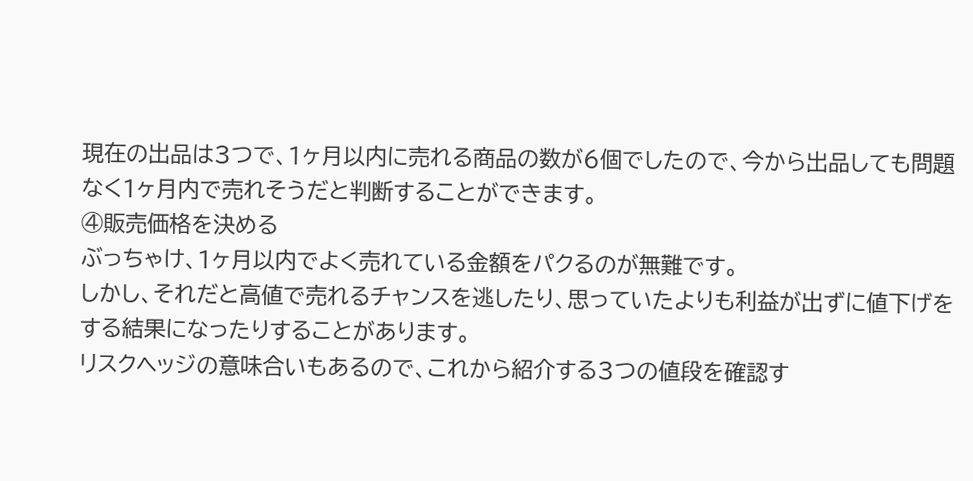現在の出品は3つで、1ヶ月以内に売れる商品の数が6個でしたので、今から出品しても問題なく1ヶ月内で売れそうだと判断することができます。
④販売価格を決める
ぶっちゃけ、1ヶ月以内でよく売れている金額をパクるのが無難です。
しかし、それだと高値で売れるチャンスを逃したり、思っていたよりも利益が出ずに値下げをする結果になったりすることがあります。
リスクヘッジの意味合いもあるので、これから紹介する3つの値段を確認す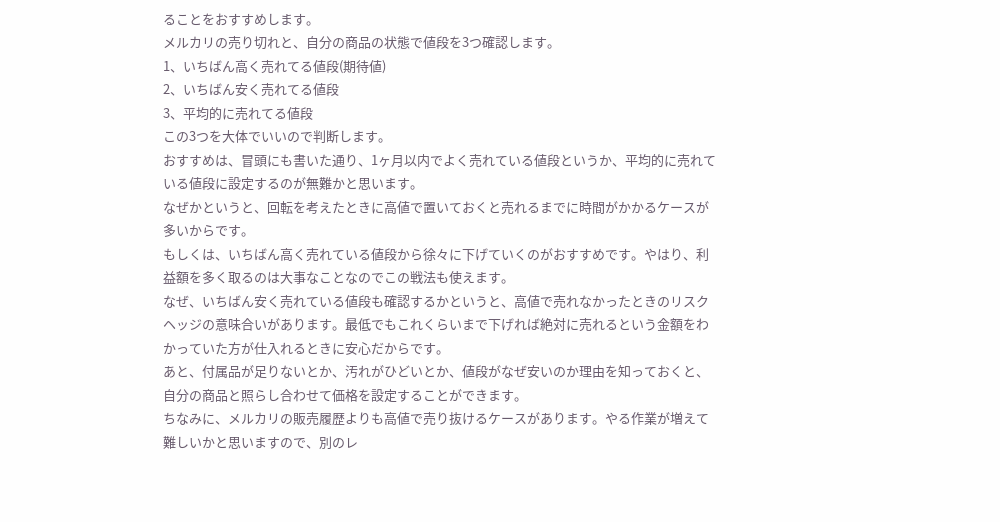ることをおすすめします。
メルカリの売り切れと、自分の商品の状態で値段を3つ確認します。
1、いちばん高く売れてる値段(期待値)
2、いちばん安く売れてる値段
3、平均的に売れてる値段
この3つを大体でいいので判断します。
おすすめは、冒頭にも書いた通り、1ヶ月以内でよく売れている値段というか、平均的に売れている値段に設定するのが無難かと思います。
なぜかというと、回転を考えたときに高値で置いておくと売れるまでに時間がかかるケースが多いからです。
もしくは、いちばん高く売れている値段から徐々に下げていくのがおすすめです。やはり、利益額を多く取るのは大事なことなのでこの戦法も使えます。
なぜ、いちばん安く売れている値段も確認するかというと、高値で売れなかったときのリスクヘッジの意味合いがあります。最低でもこれくらいまで下げれば絶対に売れるという金額をわかっていた方が仕入れるときに安心だからです。
あと、付属品が足りないとか、汚れがひどいとか、値段がなぜ安いのか理由を知っておくと、自分の商品と照らし合わせて価格を設定することができます。
ちなみに、メルカリの販売履歴よりも高値で売り抜けるケースがあります。やる作業が増えて難しいかと思いますので、別のレ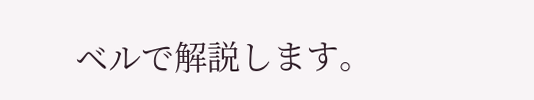ベルで解説します。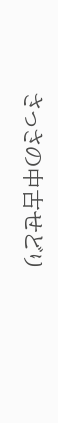さっさの中古せどり